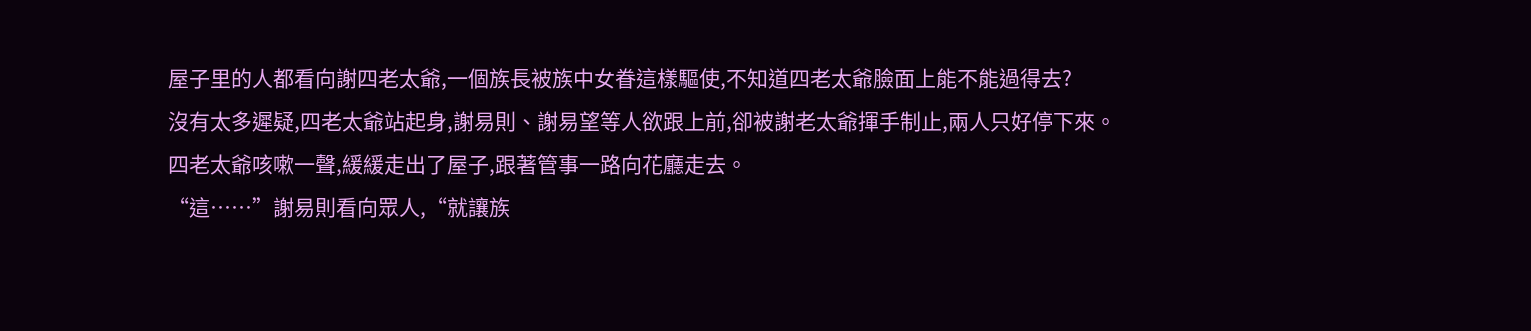屋子里的人都看向謝四老太爺,一個族長被族中女眷這樣驅使,不知道四老太爺臉面上能不能過得去?
沒有太多遲疑,四老太爺站起身,謝易則、謝易望等人欲跟上前,卻被謝老太爺揮手制止,兩人只好停下來。
四老太爺咳嗽一聲,緩緩走出了屋子,跟著管事一路向花廳走去。
“這……”謝易則看向眾人,“就讓族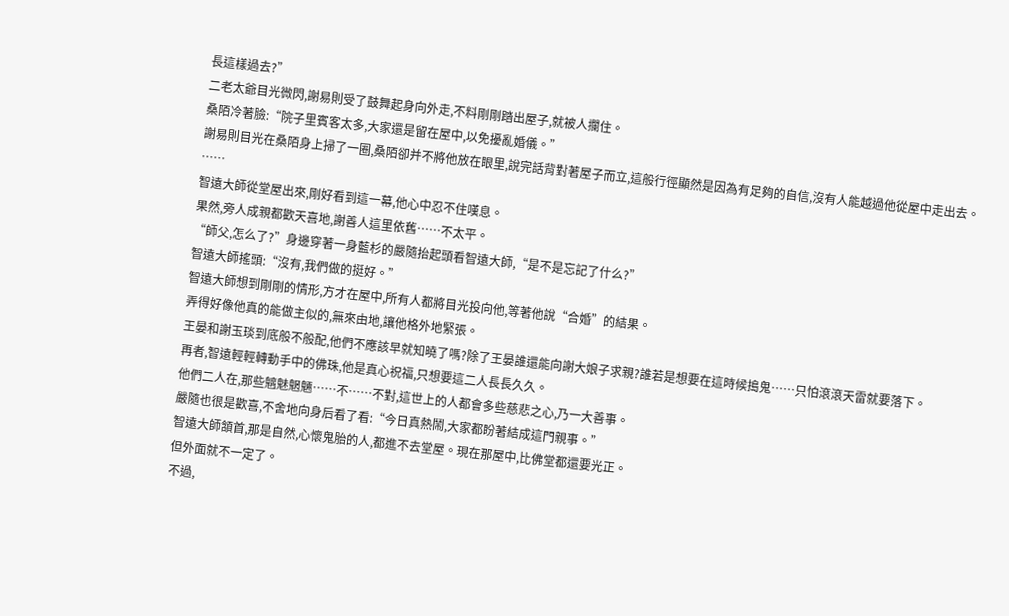長這樣過去?”
二老太爺目光微閃,謝易則受了鼓舞起身向外走,不料剛剛踏出屋子,就被人攔住。
桑陌冷著臉:“院子里賓客太多,大家還是留在屋中,以免擾亂婚儀。”
謝易則目光在桑陌身上掃了一圈,桑陌卻并不將他放在眼里,說完話背對著屋子而立,這般行徑顯然是因為有足夠的自信,沒有人能越過他從屋中走出去。
……
智遠大師從堂屋出來,剛好看到這一幕,他心中忍不住嘆息。
果然,旁人成親都歡天喜地,謝善人這里依舊……不太平。
“師父,怎么了?”身邊穿著一身藍杉的嚴隨抬起頭看智遠大師,“是不是忘記了什么?”
智遠大師搖頭:“沒有,我們做的挺好。”
智遠大師想到剛剛的情形,方才在屋中,所有人都將目光投向他,等著他說“合婚”的結果。
弄得好像他真的能做主似的,無來由地,讓他格外地緊張。
王晏和謝玉琰到底般不般配,他們不應該早就知曉了嗎?除了王晏誰還能向謝大娘子求親?誰若是想要在這時候搗鬼……只怕滾滾天雷就要落下。
再者,智遠輕輕轉動手中的佛珠,他是真心祝福,只想要這二人長長久久。
他們二人在,那些魑魅魍魎……不……不對,這世上的人都會多些慈悲之心,乃一大善事。
嚴隨也很是歡喜,不舍地向身后看了看:“今日真熱鬧,大家都盼著結成這門親事。”
智遠大師頷首,那是自然,心懷鬼胎的人,都進不去堂屋。現在那屋中,比佛堂都還要光正。
但外面就不一定了。
不過,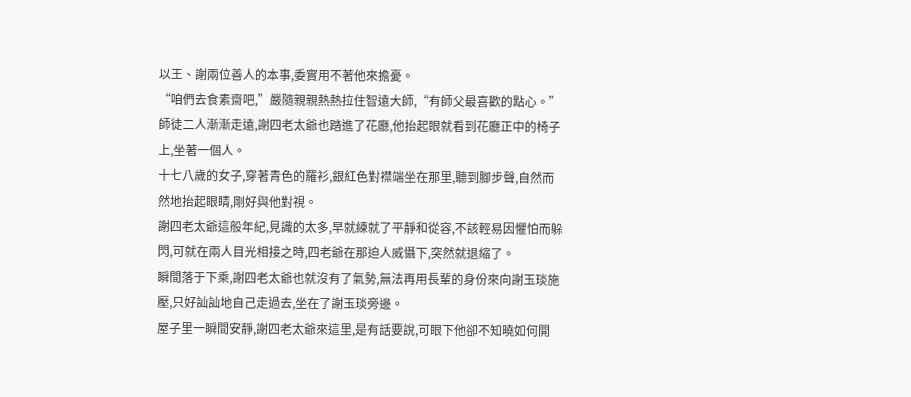以王、謝兩位善人的本事,委實用不著他來擔憂。
“咱們去食素齋吧,”嚴隨親親熱熱拉住智遠大師,“有師父最喜歡的點心。”
師徒二人漸漸走遠,謝四老太爺也踏進了花廳,他抬起眼就看到花廳正中的椅子上,坐著一個人。
十七八歲的女子,穿著青色的羅衫,銀紅色對襟端坐在那里,聽到腳步聲,自然而然地抬起眼睛,剛好與他對視。
謝四老太爺這般年紀,見識的太多,早就練就了平靜和從容,不該輕易因懼怕而躲閃,可就在兩人目光相接之時,四老爺在那迫人威懾下,突然就退縮了。
瞬間落于下乘,謝四老太爺也就沒有了氣勢,無法再用長輩的身份來向謝玉琰施壓,只好訕訕地自己走過去,坐在了謝玉琰旁邊。
屋子里一瞬間安靜,謝四老太爺來這里,是有話要說,可眼下他卻不知曉如何開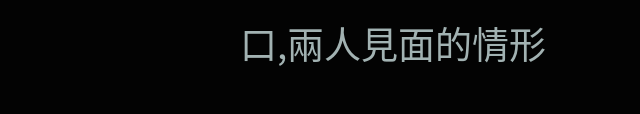口,兩人見面的情形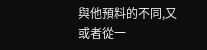與他預料的不同,又或者從一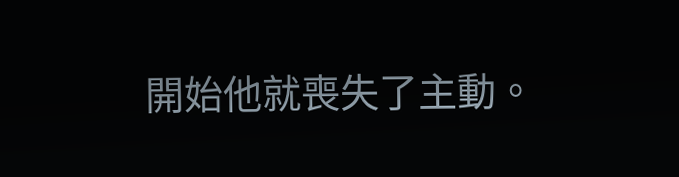開始他就喪失了主動。